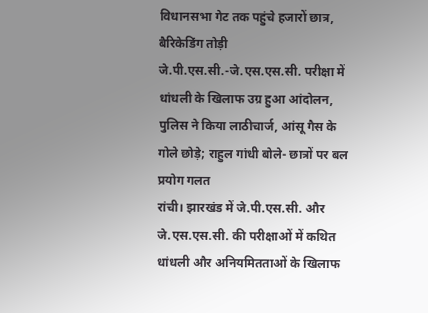विधानसभा गेट तक पहुंचे हजारों छात्र, बैरिकेडिंग तोड़ी
जे.पी.एस.सी.-जे.एस.एस.सी. परीक्षा में धांधली के खिलाफ उग्र हुआ आंदोलन, पुलिस ने किया लाठीचार्ज, आंसू गैस के गोले छोड़े; राहुल गांधी बोले- छात्रों पर बल प्रयोग गलत
रांची। झारखंड में जे.पी.एस.सी. और जे.एस.एस.सी. की परीक्षाओं में कथित धांधली और अनियमितताओं के खिलाफ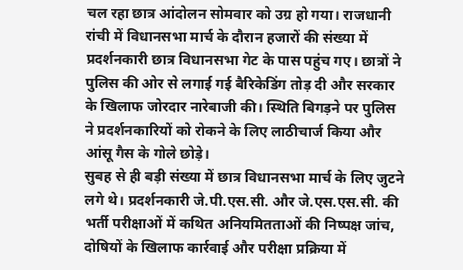चल रहा छात्र आंदोलन सोमवार को उग्र हो गया। राजधानी रांची में विधानसभा मार्च के दौरान हजारों की संख्या में प्रदर्शनकारी छात्र विधानसभा गेट के पास पहुंच गए। छात्रों ने पुलिस की ओर से लगाई गई बैरिकेडिंग तोड़ दी और सरकार के खिलाफ जोरदार नारेबाजी की। स्थिति बिगड़ने पर पुलिस ने प्रदर्शनकारियों को रोकने के लिए लाठीचार्ज किया और आंसू गैस के गोले छोड़े।
सुबह से ही बड़ी संख्या में छात्र विधानसभा मार्च के लिए जुटने लगे थे। प्रदर्शनकारी जे.पी.एस.सी. और जे.एस.एस.सी. की भर्ती परीक्षाओं में कथित अनियमितताओं की निष्पक्ष जांच, दोषियों के खिलाफ कार्रवाई और परीक्षा प्रक्रिया में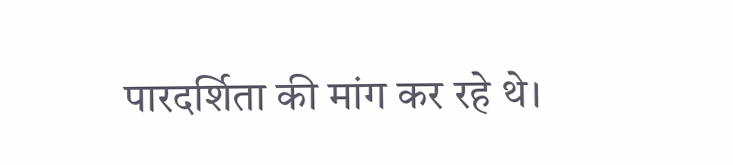पारदर्शिता की मांग कर रहे थे।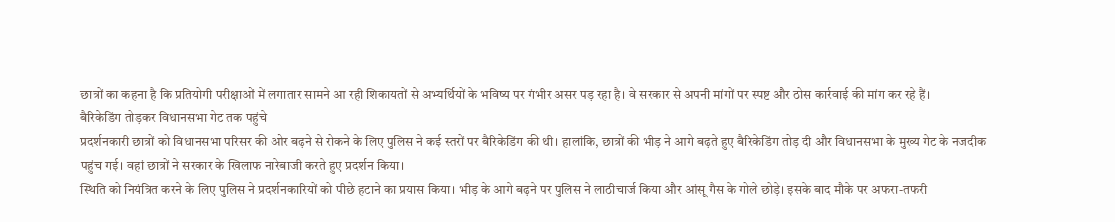छात्रों का कहना है कि प्रतियोगी परीक्षाओं में लगातार सामने आ रही शिकायतों से अभ्यर्थियों के भविष्य पर गंभीर असर पड़ रहा है। वे सरकार से अपनी मांगों पर स्पष्ट और ठोस कार्रवाई की मांग कर रहे हैं।
बैरिकेडिंग तोड़कर विधानसभा गेट तक पहुंचे
प्रदर्शनकारी छात्रों को विधानसभा परिसर की ओर बढ़ने से रोकने के लिए पुलिस ने कई स्तरों पर बैरिकेडिंग की थी। हालांकि, छात्रों की भीड़ ने आगे बढ़ते हुए बैरिकेडिंग तोड़ दी और विधानसभा के मुख्य गेट के नजदीक पहुंच गई। वहां छात्रों ने सरकार के खिलाफ नारेबाजी करते हुए प्रदर्शन किया।
स्थिति को नियंत्रित करने के लिए पुलिस ने प्रदर्शनकारियों को पीछे हटाने का प्रयास किया। भीड़ के आगे बढ़ने पर पुलिस ने लाठीचार्ज किया और आंसू गैस के गोले छोड़े। इसके बाद मौके पर अफरा-तफरी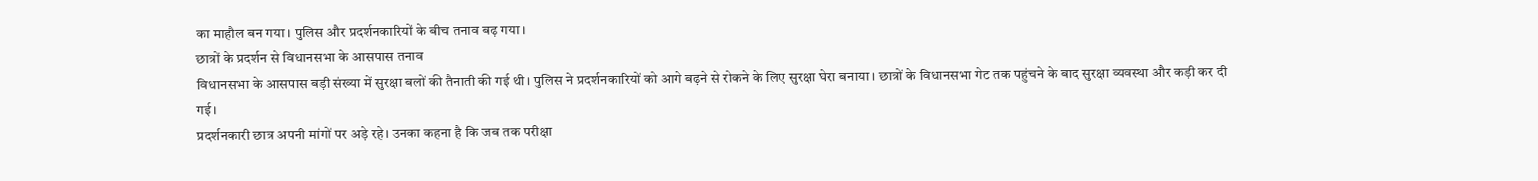का माहौल बन गया। पुलिस और प्रदर्शनकारियों के बीच तनाव बढ़ गया।
छात्रों के प्रदर्शन से विधानसभा के आसपास तनाव
विधानसभा के आसपास बड़ी संख्या में सुरक्षा बलों की तैनाती की गई थी। पुलिस ने प्रदर्शनकारियों को आगे बढ़ने से रोकने के लिए सुरक्षा घेरा बनाया। छात्रों के विधानसभा गेट तक पहुंचने के बाद सुरक्षा व्यवस्था और कड़ी कर दी गई।
प्रदर्शनकारी छात्र अपनी मांगों पर अड़े रहे। उनका कहना है कि जब तक परीक्षा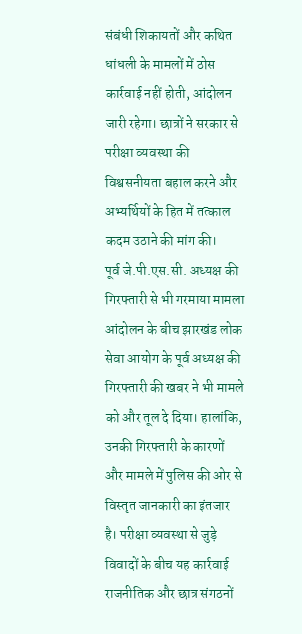संबंधी शिकायतों और कथित धांधली के मामलों में ठोस कार्रवाई नहीं होती, आंदोलन जारी रहेगा। छात्रों ने सरकार से परीक्षा व्यवस्था की विश्वसनीयता बहाल करने और अभ्यर्थियों के हित में तत्काल कदम उठाने की मांग की।
पूर्व जे.पी.एस.सी. अध्यक्ष की गिरफ्तारी से भी गरमाया मामला
आंदोलन के बीच झारखंड लोक सेवा आयोग के पूर्व अध्यक्ष की गिरफ्तारी की खबर ने भी मामले को और तूल दे दिया। हालांकि, उनकी गिरफ्तारी के कारणों और मामले में पुलिस की ओर से विस्तृत जानकारी का इंतजार है। परीक्षा व्यवस्था से जुड़े विवादों के बीच यह कार्रवाई राजनीतिक और छात्र संगठनों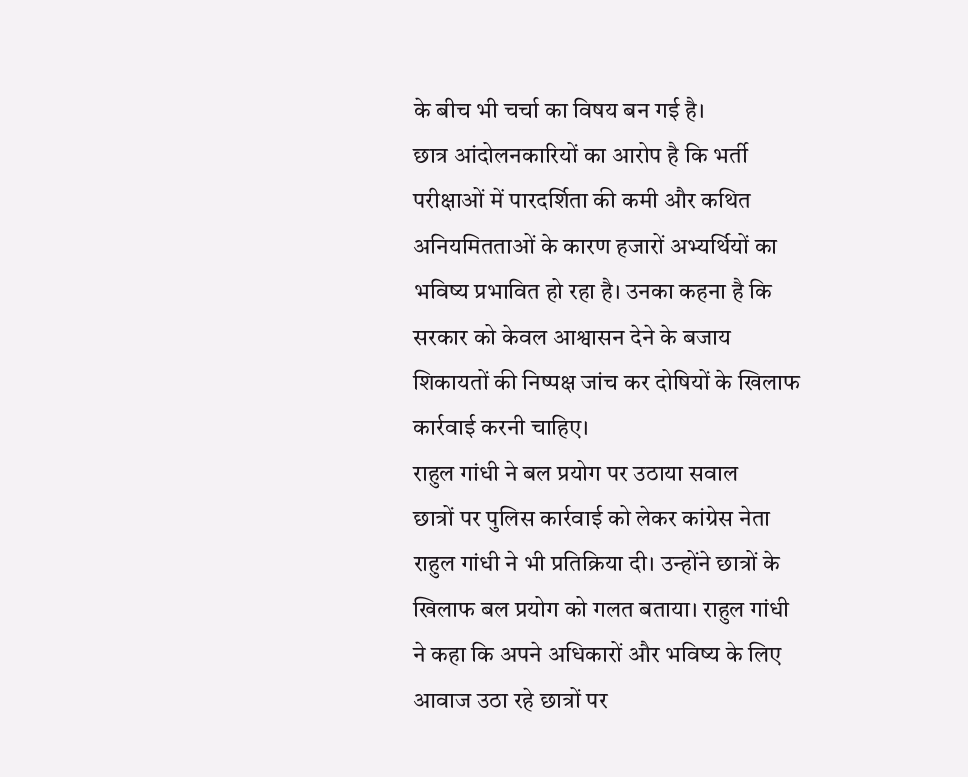के बीच भी चर्चा का विषय बन गई है।
छात्र आंदोलनकारियों का आरोप है कि भर्ती परीक्षाओं में पारदर्शिता की कमी और कथित अनियमितताओं के कारण हजारों अभ्यर्थियों का भविष्य प्रभावित हो रहा है। उनका कहना है कि सरकार को केवल आश्वासन देने के बजाय शिकायतों की निष्पक्ष जांच कर दोषियों के खिलाफ कार्रवाई करनी चाहिए।
राहुल गांधी ने बल प्रयोग पर उठाया सवाल
छात्रों पर पुलिस कार्रवाई को लेकर कांग्रेस नेता राहुल गांधी ने भी प्रतिक्रिया दी। उन्होंने छात्रों के खिलाफ बल प्रयोग को गलत बताया। राहुल गांधी ने कहा कि अपने अधिकारों और भविष्य के लिए आवाज उठा रहे छात्रों पर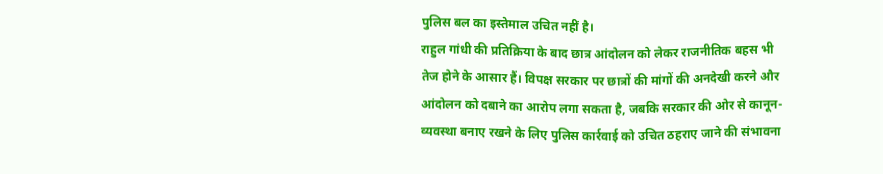पुलिस बल का इस्तेमाल उचित नहीं है।
राहुल गांधी की प्रतिक्रिया के बाद छात्र आंदोलन को लेकर राजनीतिक बहस भी तेज होने के आसार हैं। विपक्ष सरकार पर छात्रों की मांगों की अनदेखी करने और आंदोलन को दबाने का आरोप लगा सकता है, जबकि सरकार की ओर से कानून-व्यवस्था बनाए रखने के लिए पुलिस कार्रवाई को उचित ठहराए जाने की संभावना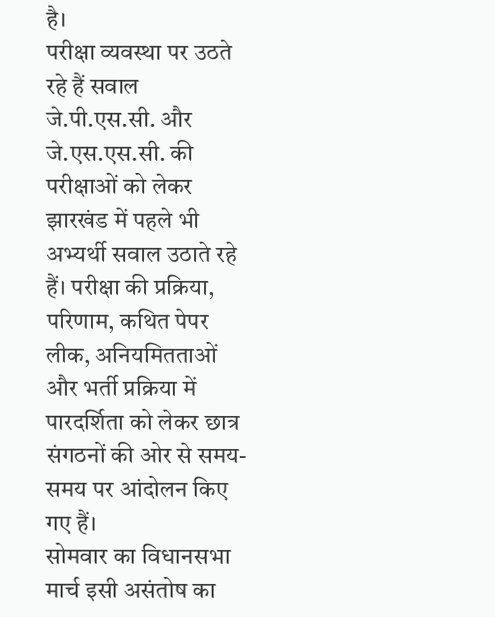है।
परीक्षा व्यवस्था पर उठते रहे हैं सवाल
जे.पी.एस.सी. और जे.एस.एस.सी. की परीक्षाओं को लेकर झारखंड में पहले भी अभ्यर्थी सवाल उठाते रहे हैं। परीक्षा की प्रक्रिया, परिणाम, कथित पेपर लीक, अनियमितताओं और भर्ती प्रक्रिया में पारदर्शिता को लेकर छात्र संगठनों की ओर से समय-समय पर आंदोलन किए गए हैं।
सोमवार का विधानसभा मार्च इसी असंतोष का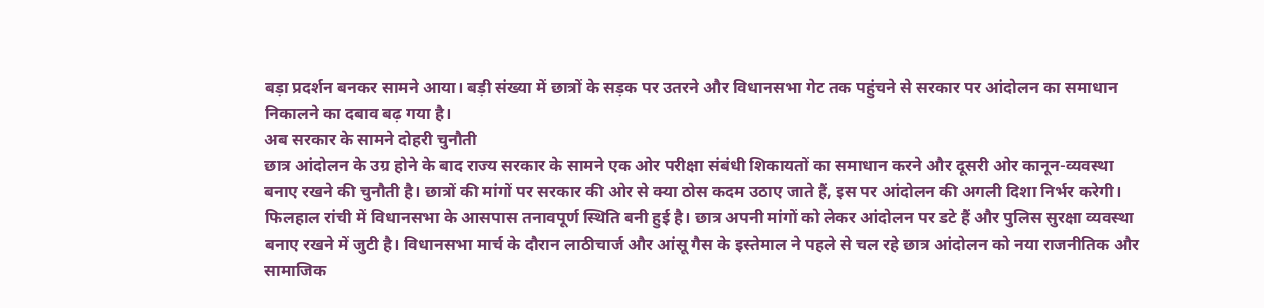बड़ा प्रदर्शन बनकर सामने आया। बड़ी संख्या में छात्रों के सड़क पर उतरने और विधानसभा गेट तक पहुंचने से सरकार पर आंदोलन का समाधान निकालने का दबाव बढ़ गया है।
अब सरकार के सामने दोहरी चुनौती
छात्र आंदोलन के उग्र होने के बाद राज्य सरकार के सामने एक ओर परीक्षा संबंधी शिकायतों का समाधान करने और दूसरी ओर कानून-व्यवस्था बनाए रखने की चुनौती है। छात्रों की मांगों पर सरकार की ओर से क्या ठोस कदम उठाए जाते हैं, इस पर आंदोलन की अगली दिशा निर्भर करेगी।
फिलहाल रांची में विधानसभा के आसपास तनावपूर्ण स्थिति बनी हुई है। छात्र अपनी मांगों को लेकर आंदोलन पर डटे हैं और पुलिस सुरक्षा व्यवस्था बनाए रखने में जुटी है। विधानसभा मार्च के दौरान लाठीचार्ज और आंसू गैस के इस्तेमाल ने पहले से चल रहे छात्र आंदोलन को नया राजनीतिक और सामाजिक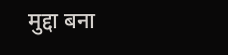मुद्दा बना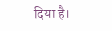दिया है।